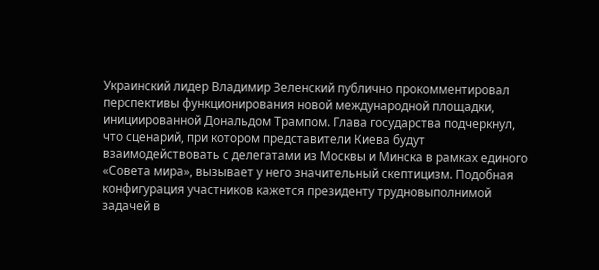Украинский лидер Владимир Зеленский публично прокомментировал перспективы функционирования новой международной площадки, инициированной Дональдом Трампом. Глава государства подчеркнул, что сценарий, при котором представители Киева будут взаимодействовать с делегатами из Москвы и Минска в рамках единого «Совета мира», вызывает у него значительный скептицизм. Подобная конфигурация участников кажется президенту трудновыполнимой задачей в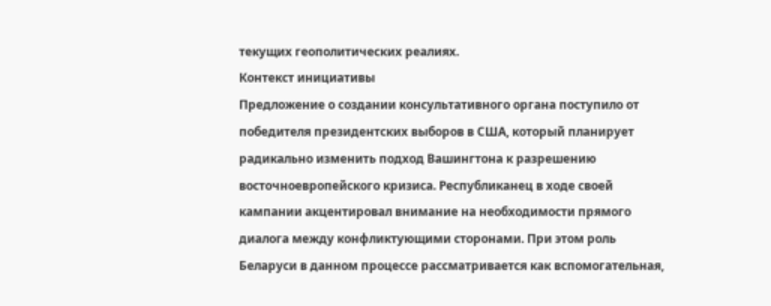текущих геополитических реалиях.
Контекст инициативы
Предложение о создании консультативного органа поступило от победителя президентских выборов в США, который планирует радикально изменить подход Вашингтона к разрешению восточноевропейского кризиса. Республиканец в ходе своей кампании акцентировал внимание на необходимости прямого диалога между конфликтующими сторонами. При этом роль Беларуси в данном процессе рассматривается как вспомогательная,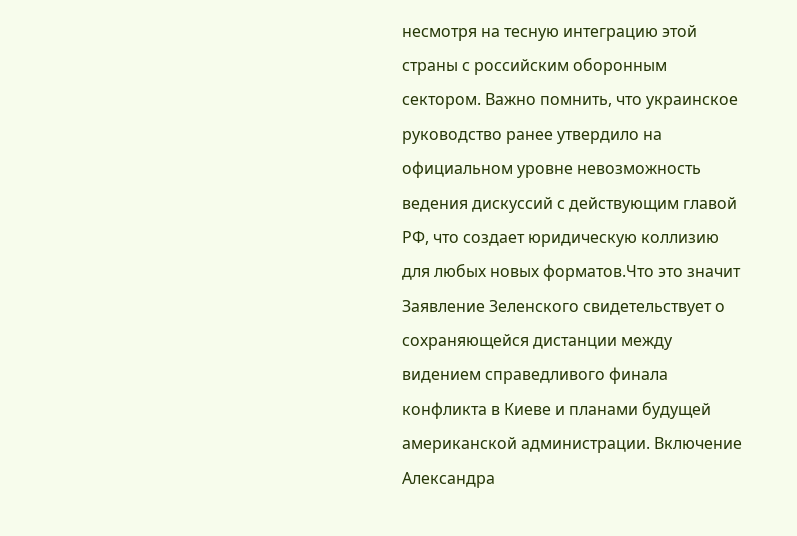несмотря на тесную интеграцию этой страны с российским оборонным сектором. Важно помнить, что украинское руководство ранее утвердило на официальном уровне невозможность ведения дискуссий с действующим главой РФ, что создает юридическую коллизию для любых новых форматов.Что это значит
Заявление Зеленского свидетельствует о сохраняющейся дистанции между видением справедливого финала конфликта в Киеве и планами будущей американской администрации. Включение Александра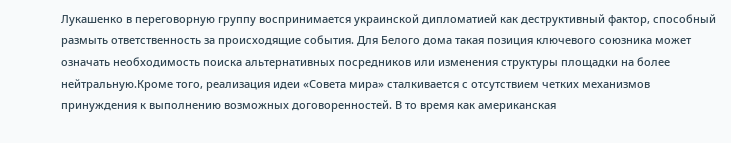Лукашенко в переговорную группу воспринимается украинской дипломатией как деструктивный фактор, способный размыть ответственность за происходящие события. Для Белого дома такая позиция ключевого союзника может означать необходимость поиска альтернативных посредников или изменения структуры площадки на более нейтральную.Кроме того, реализация идеи «Совета мира» сталкивается с отсутствием четких механизмов принуждения к выполнению возможных договоренностей. В то время как американская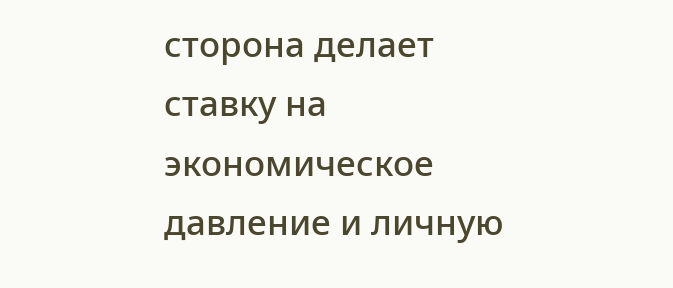сторона делает ставку на экономическое давление и личную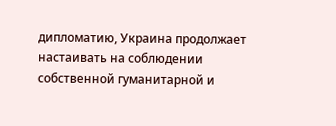дипломатию, Украина продолжает настаивать на соблюдении собственной гуманитарной и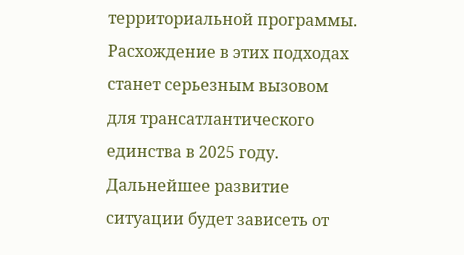территориальной программы. Расхождение в этих подходах станет серьезным вызовом для трансатлантического единства в 2025 году. Дальнейшее развитие ситуации будет зависеть от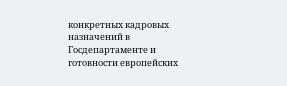конкретных кадровых назначений в Госдепартаменте и готовности европейских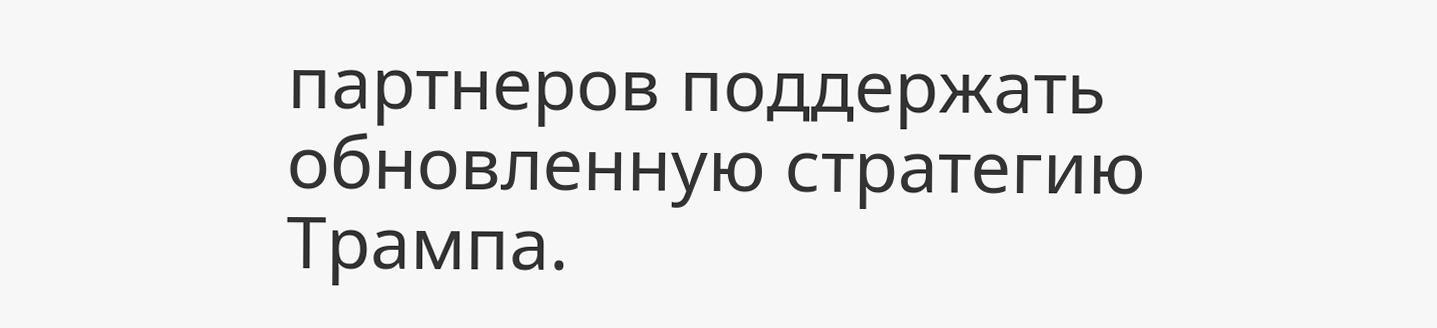партнеров поддержать обновленную стратегию Трампа.